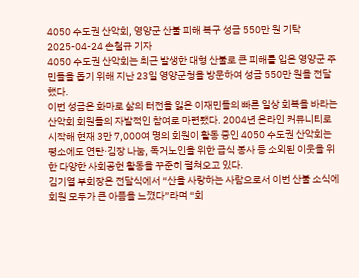4050 수도권 산악회, 영양군 산불 피해 복구 성금 550만 원 기탁
2025-04-24 손철규 기자
4050 수도권 산악회는 최근 발생한 대형 산불로 큰 피해를 입은 영양군 주민들을 돕기 위해 지난 23일 영양군청을 방문하여 성금 550만 원을 전달했다.
이번 성금은 화마로 삶의 터전을 잃은 이재민들의 빠른 일상 회복을 바라는 산악회 회원들의 자발적인 참여로 마련됐다. 2004년 온라인 커뮤니티로 시작해 현재 3만 7,000여 명의 회원이 활동 중인 4050 수도권 산악회는 평소에도 연탄·김장 나눔, 독거노인을 위한 급식 봉사 등 소외된 이웃을 위한 다양한 사회공헌 활동을 꾸준히 펼쳐오고 있다.
김기열 부회장은 전달식에서 “산을 사랑하는 사람으로서 이번 산불 소식에 회원 모두가 큰 아픔을 느꼈다”라며 “회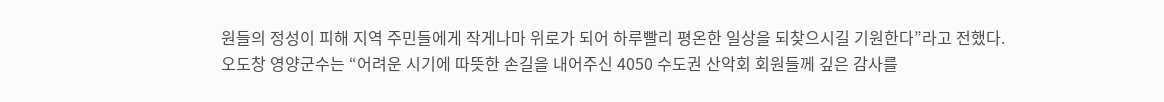원들의 정성이 피해 지역 주민들에게 작게나마 위로가 되어 하루빨리 평온한 일상을 되찾으시길 기원한다”라고 전했다.
오도창 영양군수는 “어려운 시기에 따뜻한 손길을 내어주신 4050 수도권 산악회 회원들께 깊은 감사를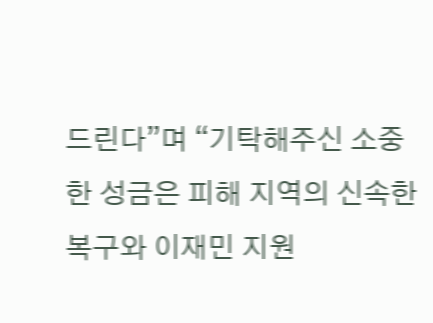드린다”며 “기탁해주신 소중한 성금은 피해 지역의 신속한 복구와 이재민 지원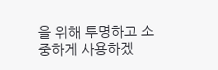을 위해 투명하고 소중하게 사용하겠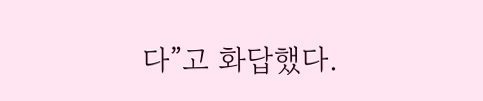다”고 화답했다.